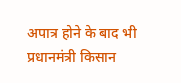अपात्र होने के बाद भी प्रधानमंत्री किसान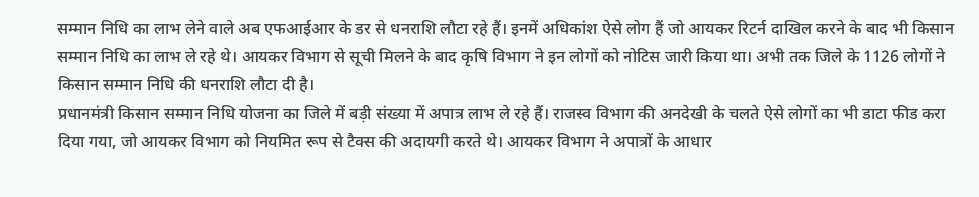सम्मान निधि का लाभ लेने वाले अब एफआईआर के डर से धनराशि लौटा रहे हैं। इनमें अधिकांश ऐसे लोग हैं जो आयकर रिटर्न दाखिल करने के बाद भी किसान सम्मान निधि का लाभ ले रहे थे। आयकर विभाग से सूची मिलने के बाद कृषि विभाग ने इन लोगों को नोटिस जारी किया था। अभी तक जिले के 1126 लोगों ने किसान सम्मान निधि की धनराशि लौटा दी है।
प्रधानमंत्री किसान सम्मान निधि योजना का जिले में बड़ी संख्या में अपात्र लाभ ले रहे हैं। राजस्व विभाग की अनदेखी के चलते ऐसे लोगों का भी डाटा फीड करा दिया गया, जो आयकर विभाग को नियमित रूप से टैक्स की अदायगी करते थे। आयकर विभाग ने अपात्रों के आधार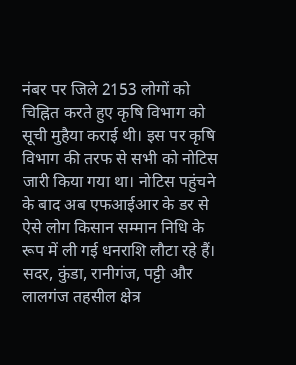नंबर पर जिले 2153 लोगों को चिह्नित करते हुए कृषि विभाग को सूची मुहैया कराई थी। इस पर कृषि विभाग की तरफ से सभी को नोटिस जारी किया गया था। नोटिस पहुंचने के बाद अब एफआईआर के डर से ऐसे लोग किसान सम्मान निधि के रूप में ली गई धनराशि लौटा रहे हैं।
सदर, कुंडा, रानीगंज, पट्टी और लालगंज तहसील क्षेत्र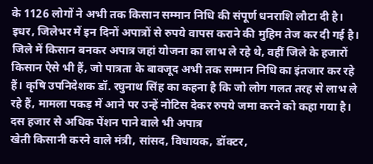के 1126 लोगों ने अभी तक किसान सम्मान निधि की संपूर्ण धनराशि लौटा दी है। इधर, जिलेभर में इन दिनों अपात्रों से रुपये वापस कराने की मुहिम तेज कर दी गई है। जिले में किसान बनकर अपात्र जहां योजना का लाभ ले रहे थे, वहीं जिले के हजारों किसान ऐसे भी हैं, जो पात्रता के बावजूद अभी तक सम्मान निधि का इंतजार कर रहे हैं। कृषि उपनिदेशक डॉ. रघुनाथ सिंह का कहना है कि जो लोग गलत तरह से लाभ ले रहे हैं, मामला पकड़ में आने पर उन्हें नोटिस देकर रुपये जमा करने को कहा गया है।
दस हजार से अधिक पेंशन पाने वाले भी अपात्र
खेती किसानी करने वाले मंत्री, सांसद, विधायक, डॉक्टर,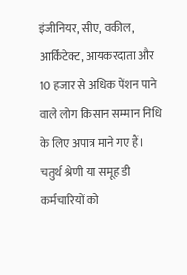इंजीनियर, सीए, वकील, आर्किटेक्ट, आयकरदाता और 10 हजार से अधिक पेंशन पाने वाले लोग किसान सम्मान निधि के लिए अपात्र माने गए हैं। चतुर्थ श्रेणी या समूह डी कर्मचारियों को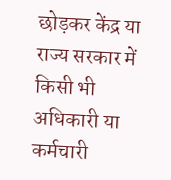छोड़कर केंद्र या राज्य सरकार में किसी भी अधिकारी या कर्मचारी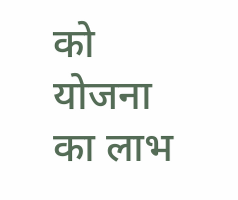को योजना का लाभ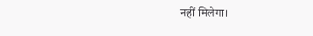नहीं मिलेगा।